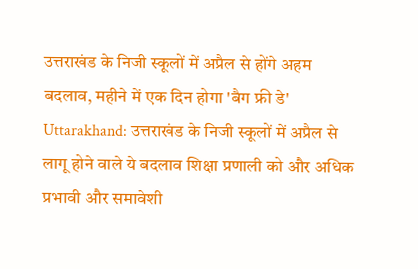उत्तराखंड के निजी स्कूलों में अप्रैल से होंगे अहम बदलाव, महीने में एक दिन होगा 'बैग फ्री डे'
Uttarakhand: उत्तराखंड के निजी स्कूलों में अप्रैल से लागू होने वाले ये बदलाव शिक्षा प्रणाली को और अधिक प्रभावी और समावेशी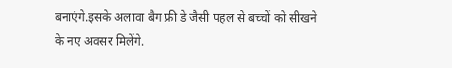बनाएंगे.इसके अलावा बैग फ्री डे जैसी पहल से बच्चों को सीखने के नए अवसर मिलेंगे.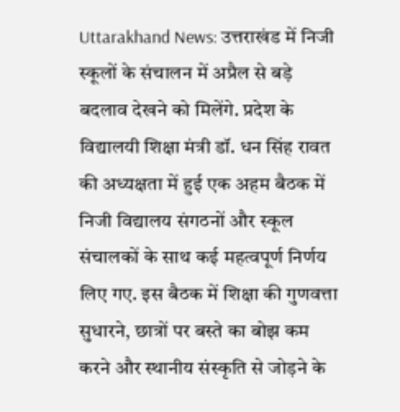Uttarakhand News: उत्तराखंड में निजी स्कूलों के संचालन में अप्रैल से बड़े बदलाव देखने को मिलेंगे. प्रदेश के विद्यालयी शिक्षा मंत्री डॉ. धन सिंह रावत की अध्यक्षता में हुई एक अहम बैठक में निजी विद्यालय संगठनों और स्कूल संचालकों के साथ कई महत्वपूर्ण निर्णय लिए गए. इस बैठक में शिक्षा की गुणवत्ता सुधारने, छात्रों पर बस्ते का बोझ कम करने और स्थानीय संस्कृति से जोड़ने के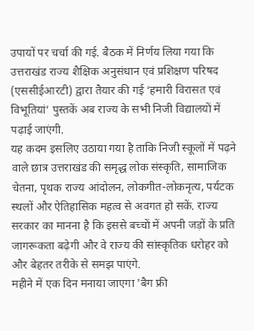उपायों पर चर्चा की गई. बैठक में निर्णय लिया गया कि उत्तराखंड राज्य शैक्षिक अनुसंधान एवं प्रशिक्षण परिषद (एससीईआरटी) द्वारा तैयार की गई ‘हमारी विरासत एवं विभूतियां’ पुस्तकें अब राज्य के सभी निजी विद्यालयों में पढ़ाई जाएंगी.
यह कदम इसलिए उठाया गया है ताकि निजी स्कूलों में पढ़ने वाले छात्र उत्तराखंड की समृद्ध लोक संस्कृति, सामाजिक चेतना, पृथक राज्य आंदोलन, लोकगीत-लोकनृत्य, पर्यटक स्थलों और ऐतिहासिक महत्व से अवगत हो सकें. राज्य सरकार का मानना है कि इससे बच्चों में अपनी जड़ों के प्रति जागरूकता बढ़ेगी और वे राज्य की सांस्कृतिक धरोहर को और बेहतर तरीके से समझ पाएंगे.
महीने में एक दिन मनाया जाएगा 'बैग फ्री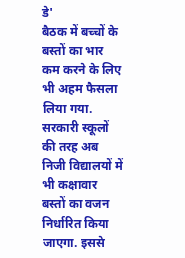डे'
बैठक में बच्चों के बस्तों का भार कम करने के लिए भी अहम फैसला लिया गया. सरकारी स्कूलों की तरह अब निजी विद्यालयों में भी कक्षावार बस्तों का वजन निर्धारित किया जाएगा. इससे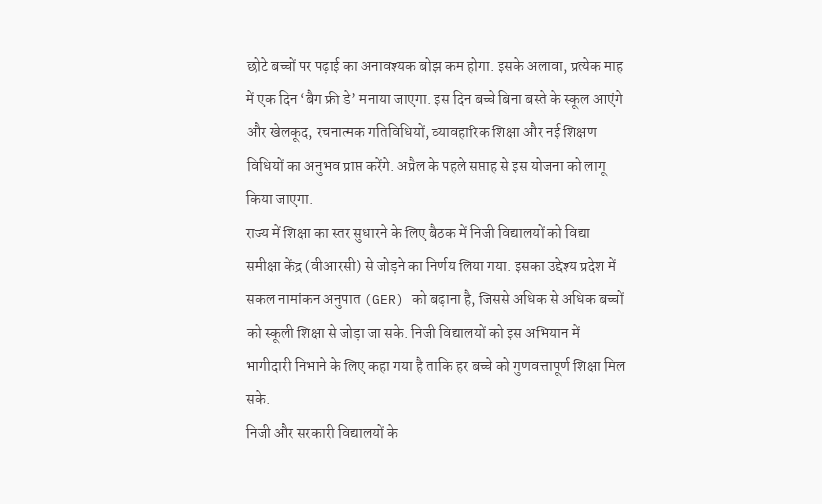छोटे बच्चों पर पढ़ाई का अनावश्यक बोझ कम होगा. इसके अलावा, प्रत्येक माह में एक दिन ‘बैग फ्री डे’ मनाया जाएगा. इस दिन बच्चे बिना बस्ते के स्कूल आएंगे और खेलकूद, रचनात्मक गतिविधियों, व्यावहारिक शिक्षा और नई शिक्षण विधियों का अनुभव प्राप्त करेंगे. अप्रैल के पहले सप्ताह से इस योजना को लागू किया जाएगा.
राज्य में शिक्षा का स्तर सुधारने के लिए बैठक में निजी विद्यालयों को विद्या समीक्षा केंद्र (वीआरसी) से जोड़ने का निर्णय लिया गया. इसका उद्देश्य प्रदेश में सकल नामांकन अनुपात (GER) को बढ़ाना है, जिससे अधिक से अधिक बच्चों को स्कूली शिक्षा से जोड़ा जा सके. निजी विद्यालयों को इस अभियान में भागीदारी निभाने के लिए कहा गया है ताकि हर बच्चे को गुणवत्तापूर्ण शिक्षा मिल सके.
निजी और सरकारी विद्यालयों के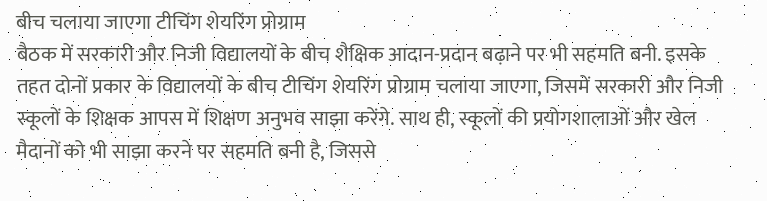बीच चलाया जाएगा टीचिंग शेयरिंग प्रोग्राम
बैठक में सरकारी और निजी विद्यालयों के बीच शैक्षिक आदान-प्रदान बढ़ाने पर भी सहमति बनी. इसके तहत दोनों प्रकार के विद्यालयों के बीच टीचिंग शेयरिंग प्रोग्राम चलाया जाएगा, जिसमें सरकारी और निजी स्कूलों के शिक्षक आपस में शिक्षण अनुभव साझा करेंगे. साथ ही, स्कूलों की प्रयोगशालाओं और खेल मैदानों को भी साझा करने पर सहमति बनी है, जिससे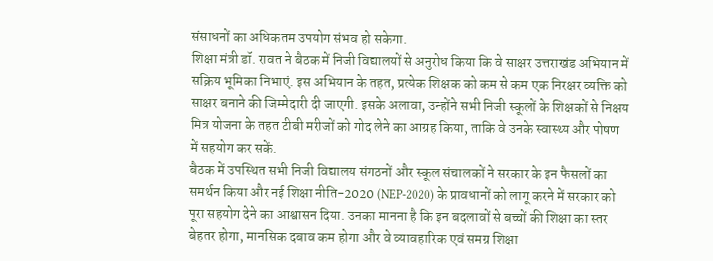संसाधनों का अधिकतम उपयोग संभव हो सकेगा.
शिक्षा मंत्री डॉ. रावत ने बैठक में निजी विद्यालयों से अनुरोध किया कि वे साक्षर उत्तराखंड अभियान में सक्रिय भूमिका निभाएं. इस अभियान के तहत, प्रत्येक शिक्षक को कम से कम एक निरक्षर व्यक्ति को साक्षर बनाने की जिम्मेदारी दी जाएगी. इसके अलावा, उन्होंने सभी निजी स्कूलों के शिक्षकों से निक्षय मित्र योजना के तहत टीबी मरीजों को गोद लेने का आग्रह किया, ताकि वे उनके स्वास्थ्य और पोषण में सहयोग कर सकें.
बैठक में उपस्थित सभी निजी विद्यालय संगठनों और स्कूल संचालकों ने सरकार के इन फैसलों का समर्थन किया और नई शिक्षा नीति-2020 (NEP-2020) के प्रावधानों को लागू करने में सरकार को पूरा सहयोग देने का आश्वासन दिया. उनका मानना है कि इन बदलावों से बच्चों की शिक्षा का स्तर बेहतर होगा, मानसिक दबाव कम होगा और वे व्यावहारिक एवं समग्र शिक्षा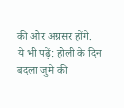की ओर अग्रसर होंगे.
ये भी पढ़ें: होली के दिन बदला जुमे की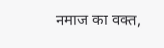नमाज का वक्त,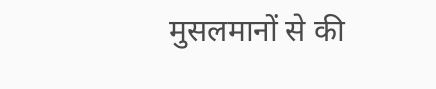मुसलमानों से की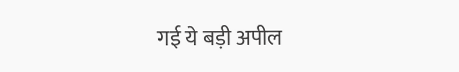गई ये बड़ी अपील